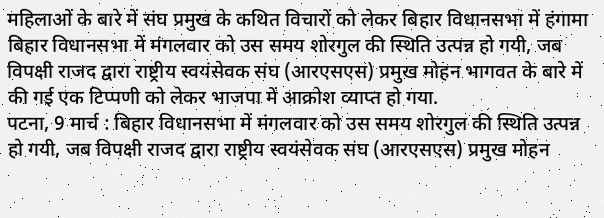महिलाओं के बारे में संघ प्रमुख के कथित विचारों को लेकर बिहार विधानसभा में हंगामा
बिहार विधानसभा में मंगलवार को उस समय शोरगुल की स्थिति उत्पन्न हो गयी, जब विपक्षी राजद द्वारा राष्ट्रीय स्वयंसेवक संघ (आरएसएस) प्रमुख मोहन भागवत के बारे में की गई एक टिप्पणी को लेकर भाजपा में आक्रोश व्याप्त हो गया.
पटना, 9 मार्च : बिहार विधानसभा में मंगलवार को उस समय शोरगुल की स्थिति उत्पन्न हो गयी, जब विपक्षी राजद द्वारा राष्ट्रीय स्वयंसेवक संघ (आरएसएस) प्रमुख मोहन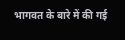भागवत के बारे में की गई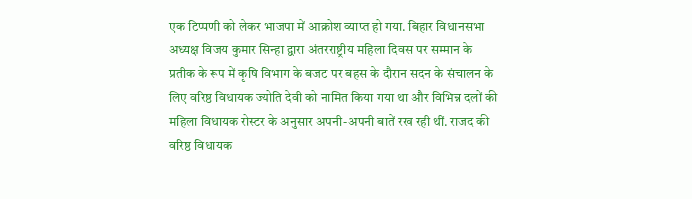एक टिप्पणी को लेकर भाजपा में आक्रोश व्याप्त हो गया. बिहार विधानसभा अध्यक्ष विजय कुमार सिन्हा द्वारा अंतरराष्ट्रीय महिला दिवस पर सम्मान के प्रतीक के रूप में कृषि विभाग के बजट पर बहस के दौरान सदन के संचालन के लिए वरिष्ठ विधायक ज्योति देवी को नामित किया गया था और विभिन्न दलों की महिला विधायक रोस्टर के अनुसार अपनी-अपनी बातें रख रही थीं. राजद की वरिष्ठ विधायक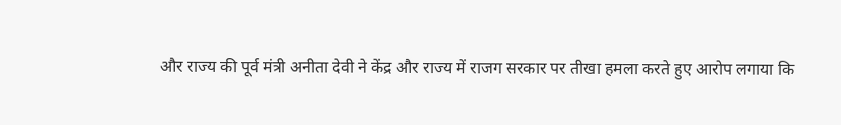और राज्य की पूर्व मंत्री अनीता देवी ने केंद्र और राज्य में राजग सरकार पर तीखा हमला करते हुए आरोप लगाया कि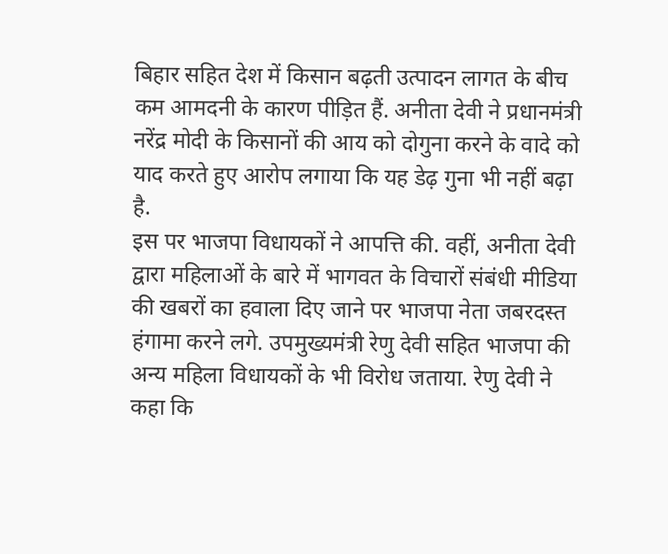बिहार सहित देश में किसान बढ़ती उत्पादन लागत के बीच कम आमदनी के कारण पीड़ित हैं. अनीता देवी ने प्रधानमंत्री नरेंद्र मोदी के किसानों की आय को दोगुना करने के वादे को याद करते हुए आरोप लगाया कि यह डेढ़ गुना भी नहीं बढ़ा है.
इस पर भाजपा विधायकों ने आपत्ति की. वहीं, अनीता देवी द्वारा महिलाओं के बारे में भागवत के विचारों संबंधी मीडिया की खबरों का हवाला दिए जाने पर भाजपा नेता जबरदस्त हंगामा करने लगे. उपमुख्यमंत्री रेणु देवी सहित भाजपा की अन्य महिला विधायकों के भी विरोध जताया. रेणु देवी ने कहा कि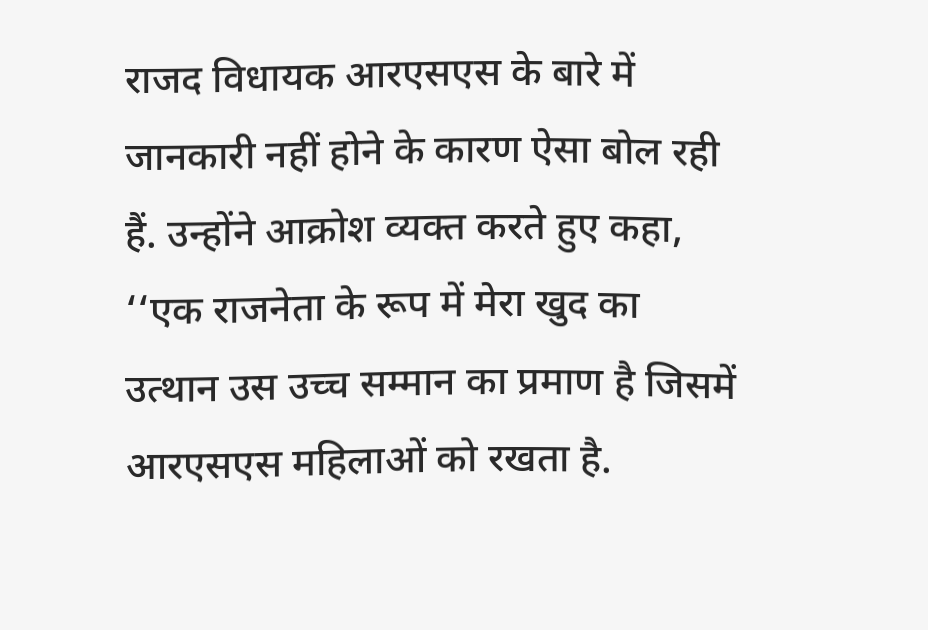राजद विधायक आरएसएस के बारे में जानकारी नहीं होने के कारण ऐसा बोल रही हैं. उन्होंने आक्रोश व्यक्त करते हुए कहा, ‘‘एक राजनेता के रूप में मेरा खुद का उत्थान उस उच्च सम्मान का प्रमाण है जिसमें आरएसएस महिलाओं को रखता है.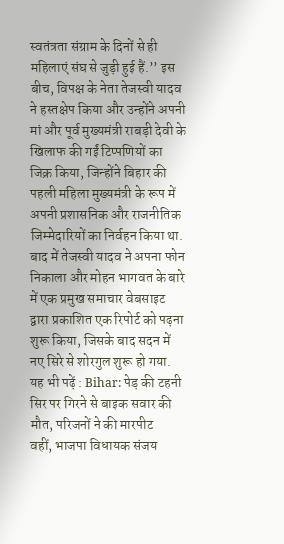स्वतंत्रता संग्राम के दिनों से ही महिलाएं संघ से जुड़ी हुई हैं.’’ इस बीच, विपक्ष के नेता तेजस्वी यादव ने हस्तक्षेप किया और उन्होंने अपनी मां और पूर्व मुख्यमंत्री राबड़ी देवी के खिलाफ की गईं टिप्पणियों का जिक्र किया, जिन्होंने बिहार की पहली महिला मुख्यमंत्री के रूप में अपनी प्रशासनिक और राजनीतिक जिम्मेदारियों का निर्वहन किया था. बाद में तेजस्वी यादव ने अपना फोन निकाला और मोहन भागवत के बारे में एक प्रमुख समाचार वेबसाइट द्वारा प्रकाशित एक रिपोर्ट को पढ़ना शुरू किया, जिसके बाद सदन में नए सिरे से शोरगुल शुरू हो गया. यह भी पढ़ें : Bihar: पेड़ की टहनी सिर पर गिरने से बाइक सवार की मौत, परिजनों ने की मारपीट
वहीं, भाजपा विधायक संजय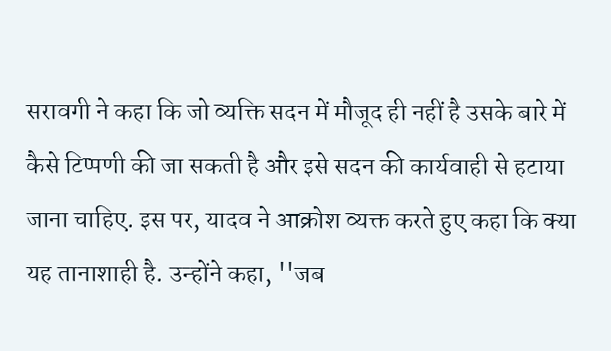सरावगी ने कहा कि जो व्यक्ति सदन में मौजूद ही नहीं है उसके बारे में कैसे टिप्पणी की जा सकती है और इसे सदन की कार्यवाही से हटाया जाना चाहिए. इस पर, यादव ने आक्रोश व्यक्त करते हुए कहा कि क्या यह तानाशाही है. उन्होंने कहा, ''जब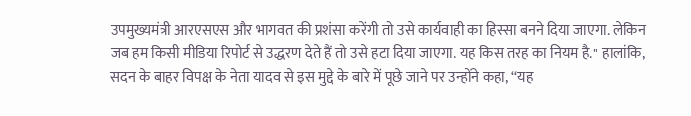उपमुख्यमंत्री आरएसएस और भागवत की प्रशंसा करेंगी तो उसे कार्यवाही का हिस्सा बनने दिया जाएगा. लेकिन जब हम किसी मीडिया रिपोर्ट से उद्धरण देते हैं तो उसे हटा दिया जाएगा. यह किस तरह का नियम है.'' हालांकि, सदन के बाहर विपक्ष के नेता यादव से इस मुद्दे के बारे में पूछे जाने पर उन्होंने कहा, ‘‘यह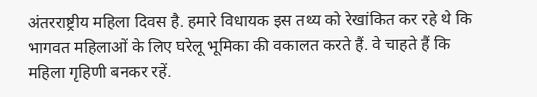अंतरराष्ट्रीय महिला दिवस है. हमारे विधायक इस तथ्य को रेखांकित कर रहे थे कि भागवत महिलाओं के लिए घरेलू भूमिका की वकालत करते हैं. वे चाहते हैं कि महिला गृहिणी बनकर रहें.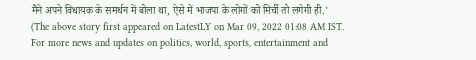मैंने अपने विधायक के समर्थन में बोला था, ऐसे में भाजपा के लोगों को मिर्ची तो लगेगी ही.'
(The above story first appeared on LatestLY on Mar 09, 2022 01:08 AM IST. For more news and updates on politics, world, sports, entertainment and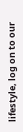lifestyle, log on to our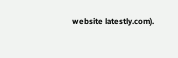website latestly.com).